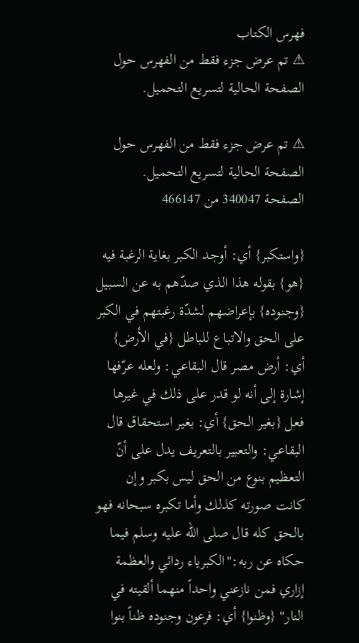فهرس الكتاب
⚠ تم عرض جزء فقط من الفهرس حول الصفحة الحالية لتسريع التحميل.

⚠ تم عرض جزء فقط من الفهرس حول الصفحة الحالية لتسريع التحميل.
الصفحة 340047 من 466147

{واستكبر} أي: أوجد الكبر بغاية الرغبة فيه {هو} بقوله هذا الذي صدّهم به عن السبيل {وجنوده} بإعراضهم لشدّة رغبتهم في الكبر على الحق والاتباع للباطل {في الأرض} أي: أرض مصر قال البقاعي: ولعله عرّفها إشارة إلى أنه لو قدر على ذلك في غيرها فعل {بغير الحق} أي: بغير استحقاق قال البقاعي: والتعبير بالتعريف يدل على أنّ التعظيم بنوع من الحق ليس بكبر وإن كانت صورته كذلك وأما تكبره سبحانه فهو بالحق كله قال صلى الله عليه وسلم فيما حكاه عن ربه:"الكبرياء ردائي والعظمة إزاري فمن نازعني واحداً منهما ألقيته في النار" {وظنوا} أي: فرعون وجنوده ظناً بنوا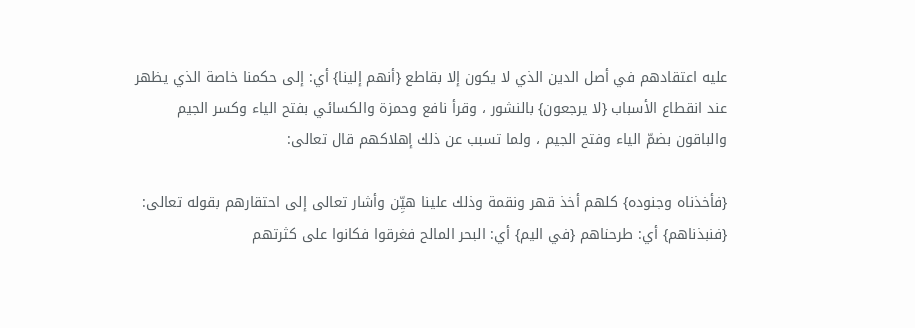عليه اعتقادهم في أصل الدين الذي لا يكون إلا بقاطع {أنهم إلينا} أي: إلى حكمنا خاصة الذي يظهر عند انقطاع الأسباب {لا يرجعون} بالنشور ، وقرأ نافع وحمزة والكسائي بفتح الياء وكسر الجيم والباقون بضمّ الياء وفتح الجيم ، ولما تسبب عن ذلك إهلاكهم قال تعالى:

{فأخذناه وجنوده} كلهم أخذ قهر ونقمة وذلك علينا هيِّن وأشار تعالى إلى احتقارهم بقوله تعالى: {فنبذناهم} أي: طرحناهم {في اليم} أي: البحر المالح فغرقوا فكانوا على كثرتهم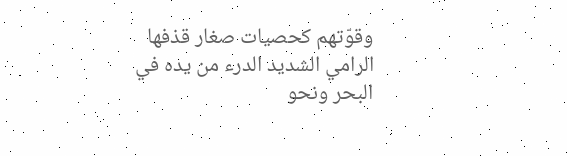وقوّتهم كحصيات صغار قذفها الرامي الشديد الدرء من يده في البحر ونحو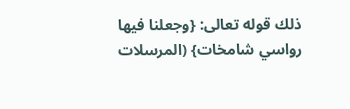ذلك قوله تعالى: {وجعلنا فيها رواسي شامخات} (المرسلات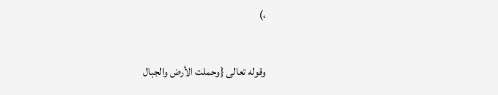،)

وقوله تعالى {وحملت الأرض والجبال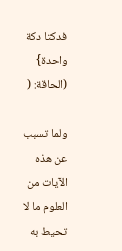فدكتا دكة واحدة} (الحاقة: (

ولما تسبب عن هذه الآيات من العلوم ما لا تحيط به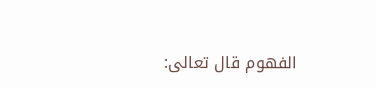الفهوم قال تعالى: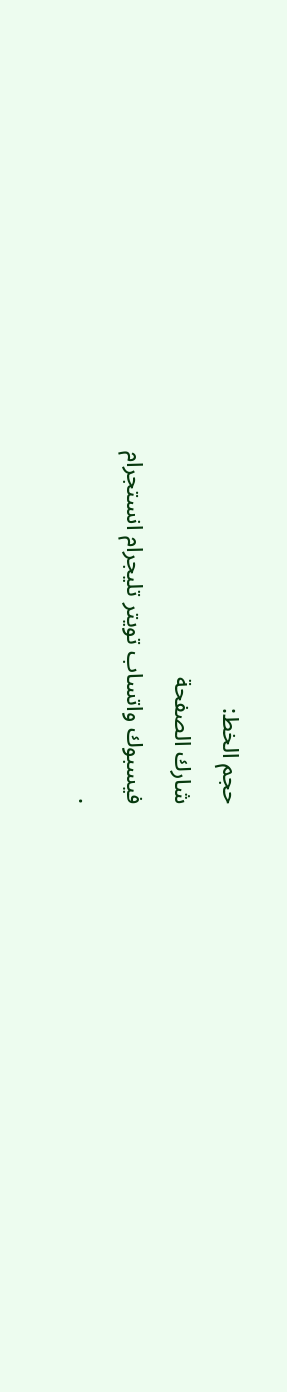حجم الخط:
شارك الصفحة
فيسبوك واتساب تويتر تليجرام انستجرام
.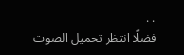. .
فضلًا انتظر تحميل الصوت